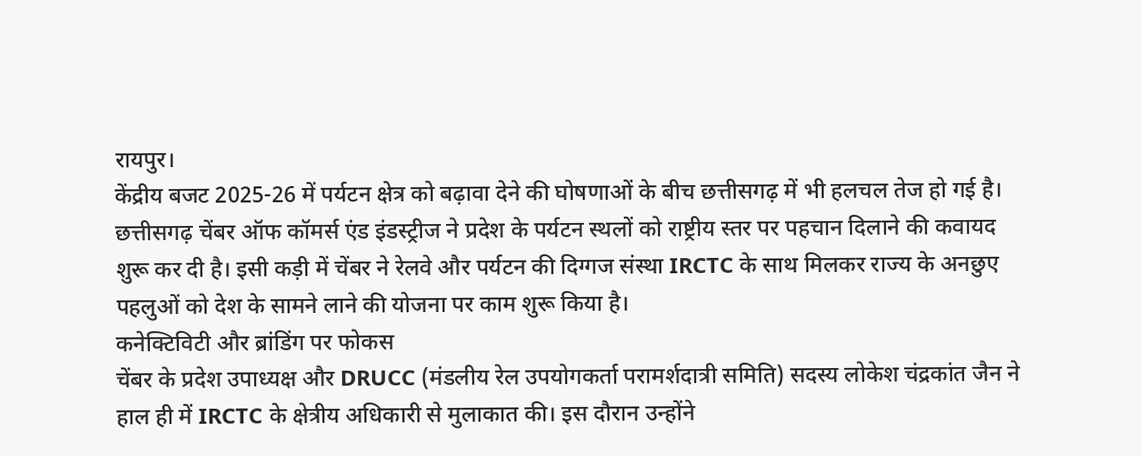रायपुर।
केंद्रीय बजट 2025-26 में पर्यटन क्षेत्र को बढ़ावा देने की घोषणाओं के बीच छत्तीसगढ़ में भी हलचल तेज हो गई है। छत्तीसगढ़ चेंबर ऑफ कॉमर्स एंड इंडस्ट्रीज ने प्रदेश के पर्यटन स्थलों को राष्ट्रीय स्तर पर पहचान दिलाने की कवायद शुरू कर दी है। इसी कड़ी में चेंबर ने रेलवे और पर्यटन की दिग्गज संस्था IRCTC के साथ मिलकर राज्य के अनछुए पहलुओं को देश के सामने लाने की योजना पर काम शुरू किया है।
कनेक्टिविटी और ब्रांडिंग पर फोकस
चेंबर के प्रदेश उपाध्यक्ष और DRUCC (मंडलीय रेल उपयोगकर्ता परामर्शदात्री समिति) सदस्य लोकेश चंद्रकांत जैन ने हाल ही में IRCTC के क्षेत्रीय अधिकारी से मुलाकात की। इस दौरान उन्होंने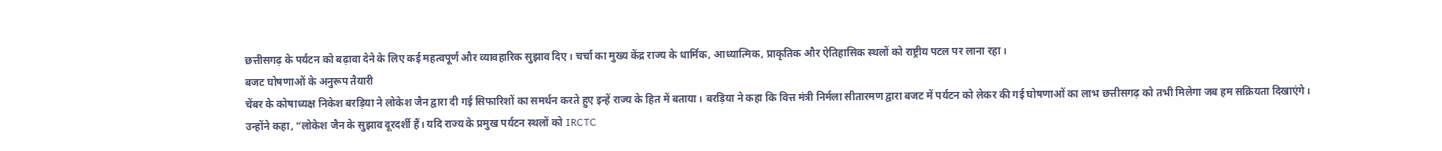छत्तीसगढ़ के पर्यटन को बढ़ावा देने के लिए कई महत्वपूर्ण और व्यावहारिक सुझाव दिए। चर्चा का मुख्य केंद्र राज्य के धार्मिक, आध्यात्मिक, प्राकृतिक और ऐतिहासिक स्थलों को राष्ट्रीय पटल पर लाना रहा।
बजट घोषणाओं के अनुरूप तैयारी
चेंबर के कोषाध्यक्ष निकेश बरड़िया ने लोकेश जैन द्वारा दी गई सिफारिशों का समर्थन करते हुए इन्हें राज्य के हित में बताया। बरड़िया ने कहा कि वित्त मंत्री निर्मला सीतारमण द्वारा बजट में पर्यटन को लेकर की गई घोषणाओं का लाभ छत्तीसगढ़ को तभी मिलेगा जब हम सक्रियता दिखाएंगे।
उन्होंने कहा, “लोकेश जैन के सुझाव दूरदर्शी हैं। यदि राज्य के प्रमुख पर्यटन स्थलों को IRCTC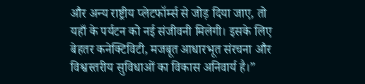और अन्य राष्ट्रीय प्लेटफॉर्म्स से जोड़ दिया जाए, तो यहाँ के पर्यटन को नई संजीवनी मिलेगी। इसके लिए बेहतर कनेक्टिविटी, मजबूत आधारभूत संरचना और विश्वस्तरीय सुविधाओं का विकास अनिवार्य है।”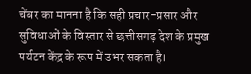चेंबर का मानना है कि सही प्रचार-प्रसार और सुविधाओं के विस्तार से छत्तीसगढ़ देश के प्रमुख पर्यटन केंद्र के रूप में उभर सकता है।